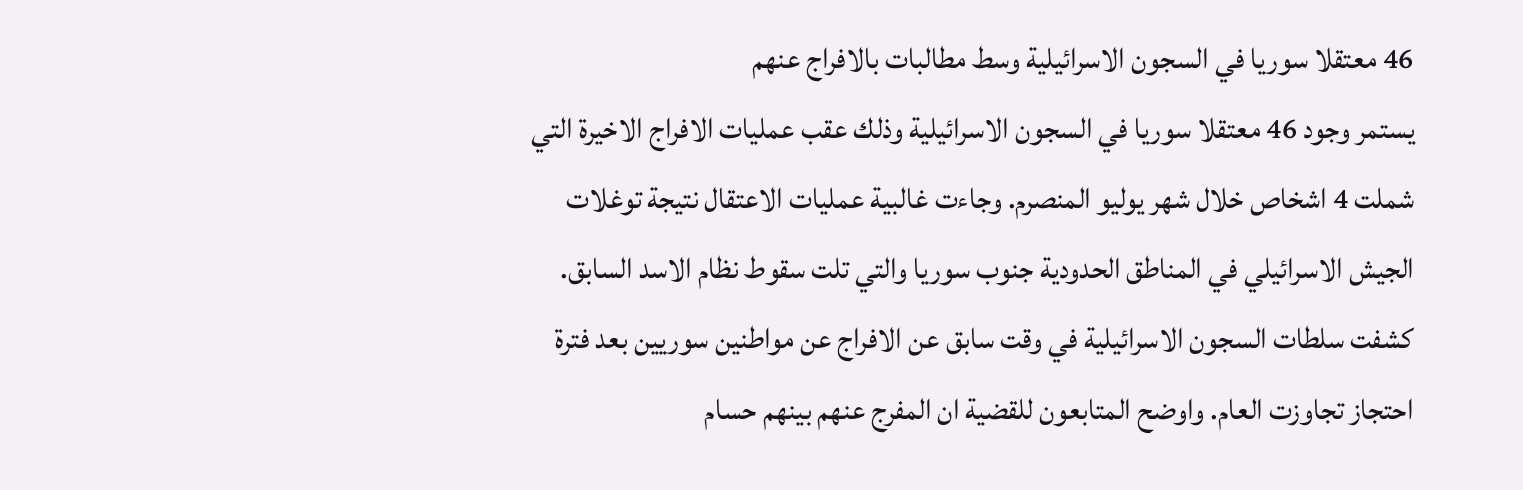46 معتقلا سوريا في السجون الاسرائيلية وسط مطالبات بالافراج عنهم
يستمر وجود 46 معتقلا سوريا في السجون الاسرائيلية وذلك عقب عمليات الافراج الاخيرة التي شملت 4 اشخاص خلال شهر يوليو المنصرم. وجاءت غالبية عمليات الاعتقال نتيجة توغلات الجيش الاسرائيلي في المناطق الحدودية جنوب سوريا والتي تلت سقوط نظام الاسد السابق.
كشفت سلطات السجون الاسرائيلية في وقت سابق عن الافراج عن مواطنين سوريين بعد فترة احتجاز تجاوزت العام. واوضح المتابعون للقضية ان المفرج عنهم بينهم حسام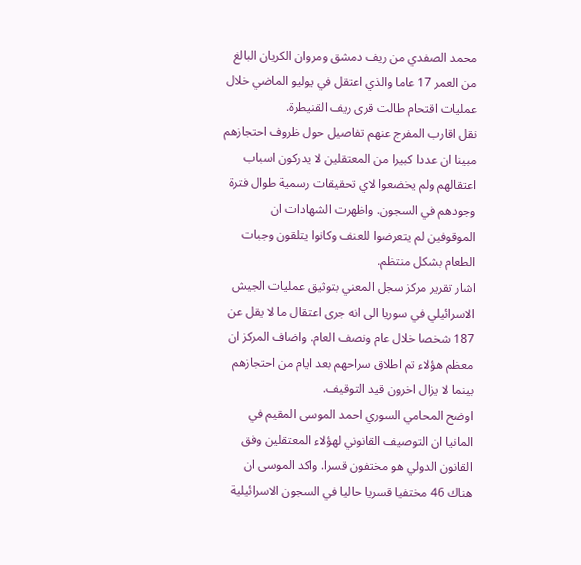محمد الصفدي من ريف دمشق ومروان الكريان البالغ من العمر 17 عاما والذي اعتقل في يوليو الماضي خلال عمليات اقتحام طالت قرى ريف القنيطرة.
نقل اقارب المفرج عنهم تفاصيل حول ظروف احتجازهم مبينا ان عددا كبيرا من المعتقلين لا يدركون اسباب اعتقالهم ولم يخضعوا لاي تحقيقات رسمية طوال فترة وجودهم في السجون. واظهرت الشهادات ان الموقوفين لم يتعرضوا للعنف وكانوا يتلقون وجبات الطعام بشكل منتظم.
اشار تقرير مركز سجل المعني بتوثيق عمليات الجيش الاسرائيلي في سوريا الى انه جرى اعتقال ما لا يقل عن 187 شخصا خلال عام ونصف العام. واضاف المركز ان معظم هؤلاء تم اطلاق سراحهم بعد ايام من احتجازهم بينما لا يزال اخرون قيد التوقيف.
اوضح المحامي السوري احمد الموسى المقيم في المانيا ان التوصيف القانوني لهؤلاء المعتقلين وفق القانون الدولي هو مختفون قسرا. واكد الموسى ان هناك 46 مختفيا قسريا حاليا في السجون الاسرائيلية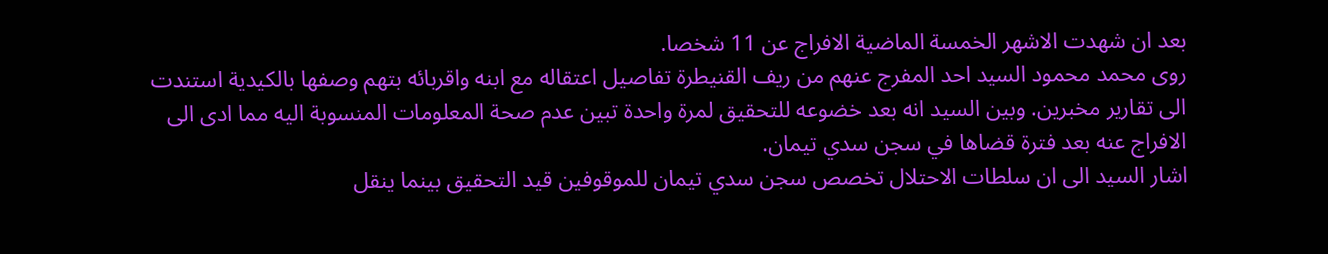بعد ان شهدت الاشهر الخمسة الماضية الافراج عن 11 شخصا.
روى محمد محمود السيد احد المفرج عنهم من ريف القنيطرة تفاصيل اعتقاله مع ابنه واقربائه بتهم وصفها بالكيدية استندت الى تقارير مخبرين. وبين السيد انه بعد خضوعه للتحقيق لمرة واحدة تبين عدم صحة المعلومات المنسوبة اليه مما ادى الى الافراج عنه بعد فترة قضاها في سجن سدي تيمان.
اشار السيد الى ان سلطات الاحتلال تخصص سجن سدي تيمان للموقوفين قيد التحقيق بينما ينقل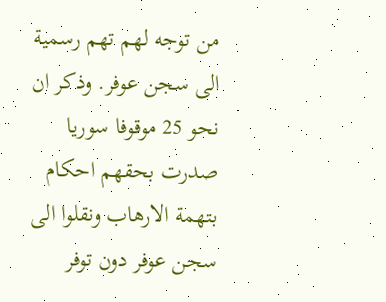من توجه لهم تهم رسمية الى سجن عوفر. وذكر ان نحو 25 موقوفا سوريا صدرت بحقهم احكام بتهمة الارهاب ونقلوا الى سجن عوفر دون توفر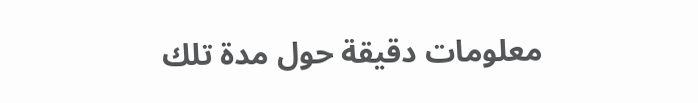معلومات دقيقة حول مدة تلك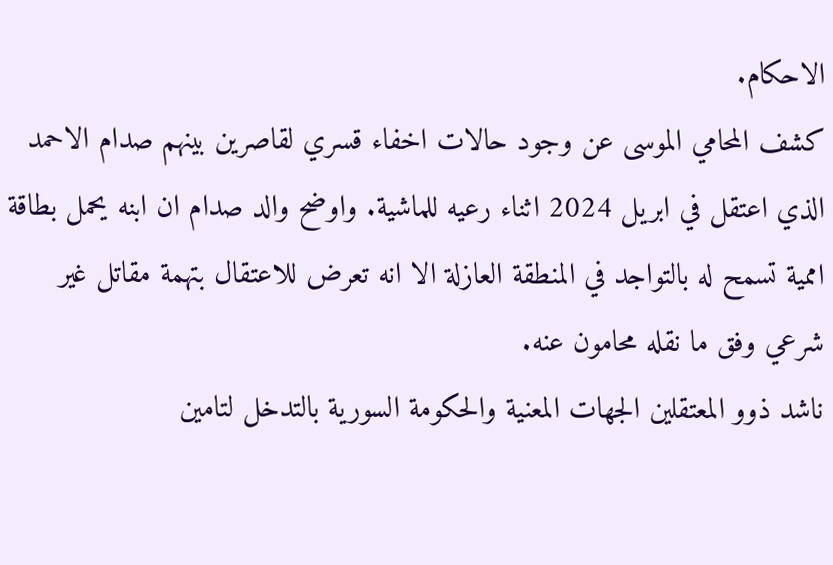الاحكام.
كشف المحامي الموسى عن وجود حالات اخفاء قسري لقاصرين بينهم صدام الاحمد الذي اعتقل في ابريل 2024 اثناء رعيه للماشية. واوضح والد صدام ان ابنه يحمل بطاقة اممية تسمح له بالتواجد في المنطقة العازلة الا انه تعرض للاعتقال بتهمة مقاتل غير شرعي وفق ما نقله محامون عنه.
ناشد ذوو المعتقلين الجهات المعنية والحكومة السورية بالتدخل لتامين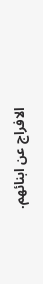الافراج عن ابنائهم.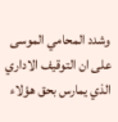وشدد المحامي الموسى على ان التوقيف الاداري الذي يمارس بحق هؤلاء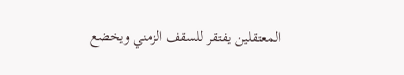المعتقلين يفتقر للسقف الزمني ويخضع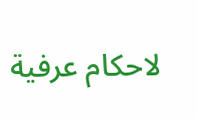لاحكام عرفية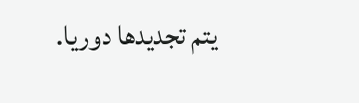يتم تجديدها دوريا.